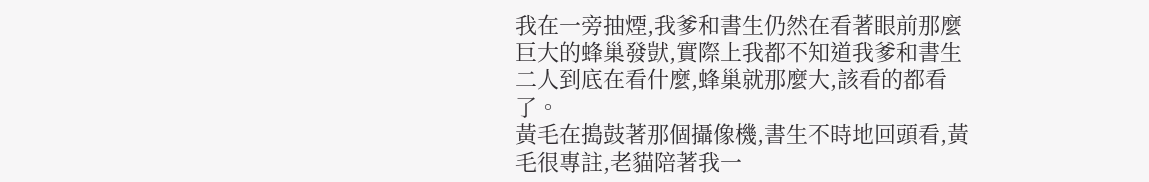我在一旁抽煙,我爹和書生仍然在看著眼前那麼巨大的蜂巢發獃,實際上我都不知道我爹和書生二人到底在看什麼,蜂巢就那麼大,該看的都看了。
黃毛在搗鼓著那個攝像機,書生不時地回頭看,黃毛很專註,老貓陪著我一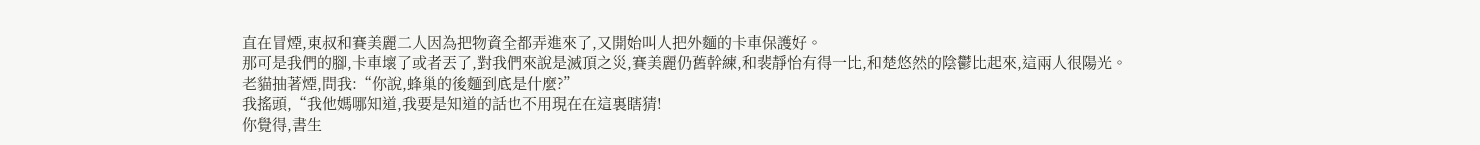直在冒煙,東叔和賽美麗二人因為把物資全都弄進來了,又開始叫人把外麵的卡車保護好。
那可是我們的腳,卡車壞了或者丟了,對我們來說是滅頂之災,賽美麗仍舊幹練,和裴靜怡有得一比,和楚悠然的陰鬱比起來,這兩人很陽光。
老貓抽著煙,問我:“你說,蜂巢的後麵到底是什麼?”
我搖頭,“我他媽哪知道,我要是知道的話也不用現在在這裏瞎猜!
你覺得,書生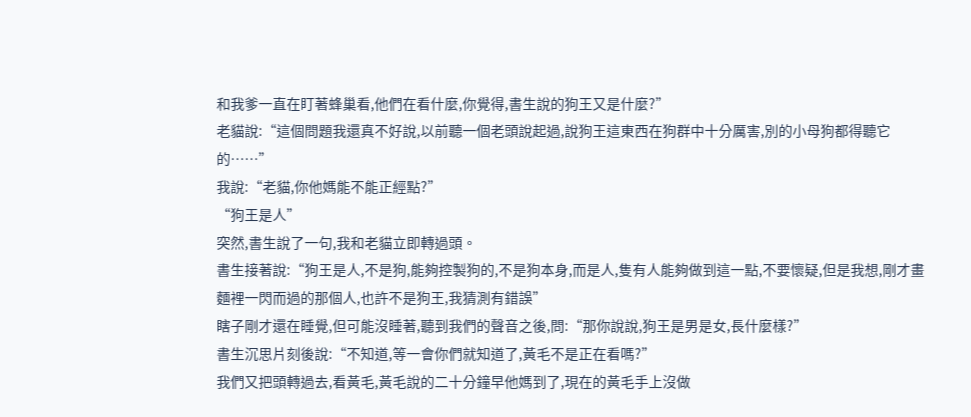和我爹一直在盯著蜂巢看,他們在看什麼,你覺得,書生說的狗王又是什麼?”
老貓說:“這個問題我還真不好說,以前聽一個老頭說起過,說狗王這東西在狗群中十分厲害,別的小母狗都得聽它的……”
我說:“老貓,你他媽能不能正經點?”
“狗王是人”
突然,書生說了一句,我和老貓立即轉過頭。
書生接著說:“狗王是人,不是狗,能夠控製狗的,不是狗本身,而是人,隻有人能夠做到這一點,不要懷疑,但是我想,剛才畫麵裡一閃而過的那個人,也許不是狗王,我猜測有錯誤”
瞎子剛才還在睡覺,但可能沒睡著,聽到我們的聲音之後,問:“那你說說,狗王是男是女,長什麼樣?”
書生沉思片刻後說:“不知道,等一會你們就知道了,黃毛不是正在看嗎?”
我們又把頭轉過去,看黃毛,黃毛說的二十分鐘早他媽到了,現在的黃毛手上沒做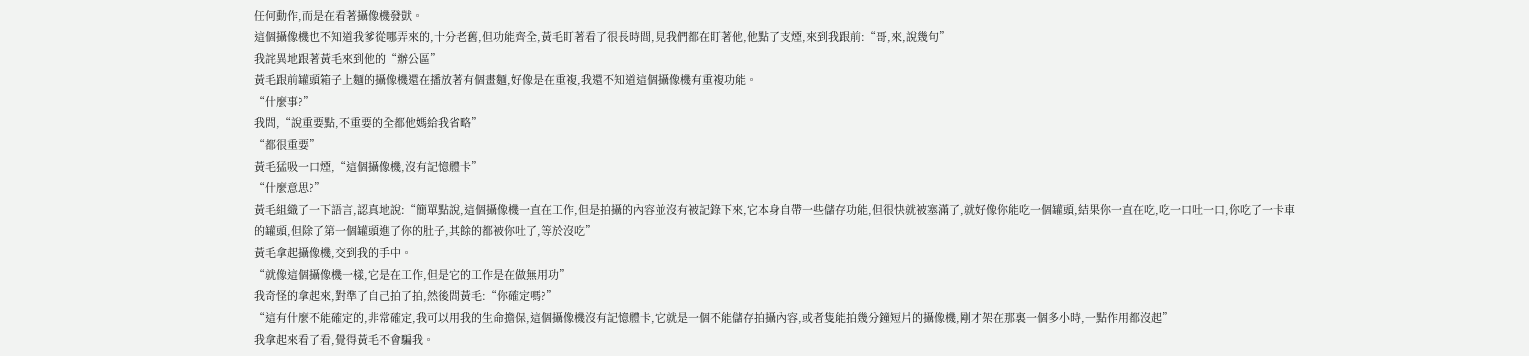任何動作,而是在看著攝像機發獃。
這個攝像機也不知道我爹從哪弄來的,十分老舊,但功能齊全,黃毛盯著看了很長時間,見我們都在盯著他,他點了支煙,來到我跟前:“哥,來,說幾句”
我詫異地跟著黃毛來到他的“辦公區”
黃毛跟前罐頭箱子上麵的攝像機還在播放著有個畫麵,好像是在重複,我還不知道這個攝像機有重複功能。
“什麼事?”
我問,“說重要點,不重要的全都他媽給我省略”
“都很重要”
黃毛猛吸一口煙,“這個攝像機,沒有記憶體卡”
“什麼意思?”
黃毛組織了一下語言,認真地說:“簡單點說,這個攝像機一直在工作,但是拍攝的內容並沒有被記錄下來,它本身自帶一些儲存功能,但很快就被塞滿了,就好像你能吃一個罐頭,結果你一直在吃,吃一口吐一口,你吃了一卡車的罐頭,但除了第一個罐頭進了你的肚子,其餘的都被你吐了,等於沒吃”
黃毛拿起攝像機,交到我的手中。
“就像這個攝像機一樣,它是在工作,但是它的工作是在做無用功”
我奇怪的拿起來,對準了自己拍了拍,然後問黃毛:“你確定嗎?”
“這有什麼不能確定的,非常確定,我可以用我的生命擔保,這個攝像機沒有記憶體卡,它就是一個不能儲存拍攝內容,或者隻能拍幾分鐘短片的攝像機,剛才架在那裏一個多小時,一點作用都沒起”
我拿起來看了看,覺得黃毛不會騙我。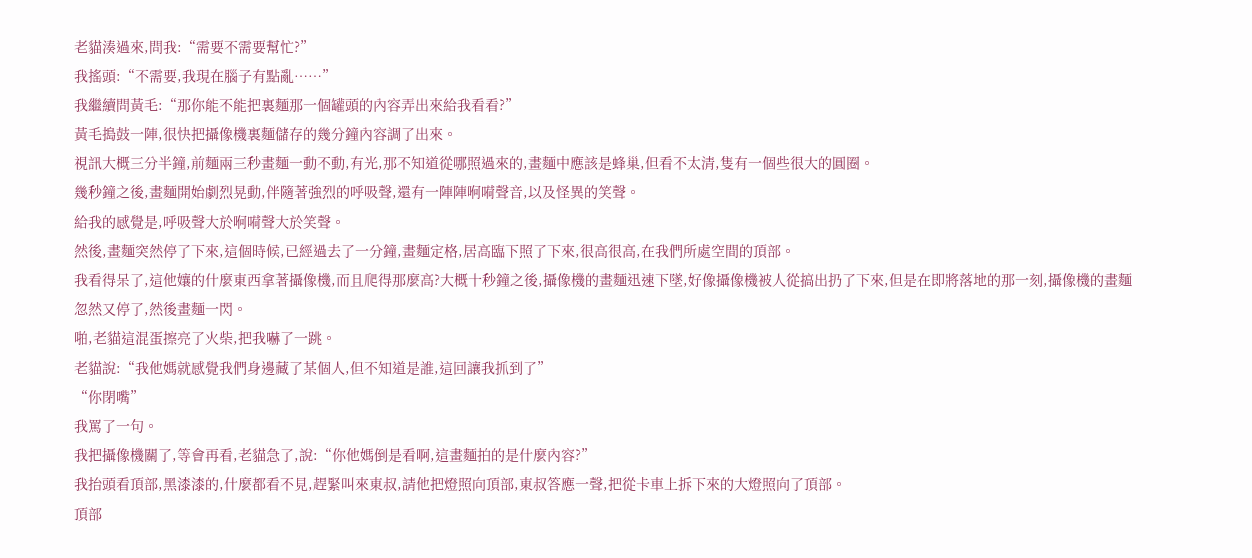老貓湊過來,問我:“需要不需要幫忙?”
我搖頭:“不需要,我現在腦子有點亂……”
我繼續問黃毛:“那你能不能把裏麵那一個罐頭的內容弄出來給我看看?”
黃毛搗鼓一陣,很快把攝像機裏麵儲存的幾分鐘內容調了出來。
視訊大概三分半鐘,前麵兩三秒畫麵一動不動,有光,那不知道從哪照過來的,畫麵中應該是蜂巢,但看不太清,隻有一個些很大的圓圈。
幾秒鐘之後,畫麵開始劇烈晃動,伴隨著強烈的呼吸聲,還有一陣陣哬嗬聲音,以及怪異的笑聲。
給我的感覺是,呼吸聲大於哬嗬聲大於笑聲。
然後,畫麵突然停了下來,這個時候,已經過去了一分鐘,畫麵定格,居高臨下照了下來,很高很高,在我們所處空間的頂部。
我看得呆了,這他孃的什麼東西拿著攝像機,而且爬得那麼高?大概十秒鐘之後,攝像機的畫麵迅速下墜,好像攝像機被人從搞出扔了下來,但是在即將落地的那一刻,攝像機的畫麵忽然又停了,然後畫麵一閃。
啪,老貓這混蛋擦亮了火柴,把我嚇了一跳。
老貓說:“我他媽就感覺我們身邊藏了某個人,但不知道是誰,這回讓我抓到了”
“你閉嘴”
我罵了一句。
我把攝像機關了,等會再看,老貓急了,說:“你他媽倒是看啊,這畫麵拍的是什麼內容?”
我抬頭看頂部,黑漆漆的,什麼都看不見,趕緊叫來東叔,請他把燈照向頂部,東叔答應一聲,把從卡車上拆下來的大燈照向了頂部。
頂部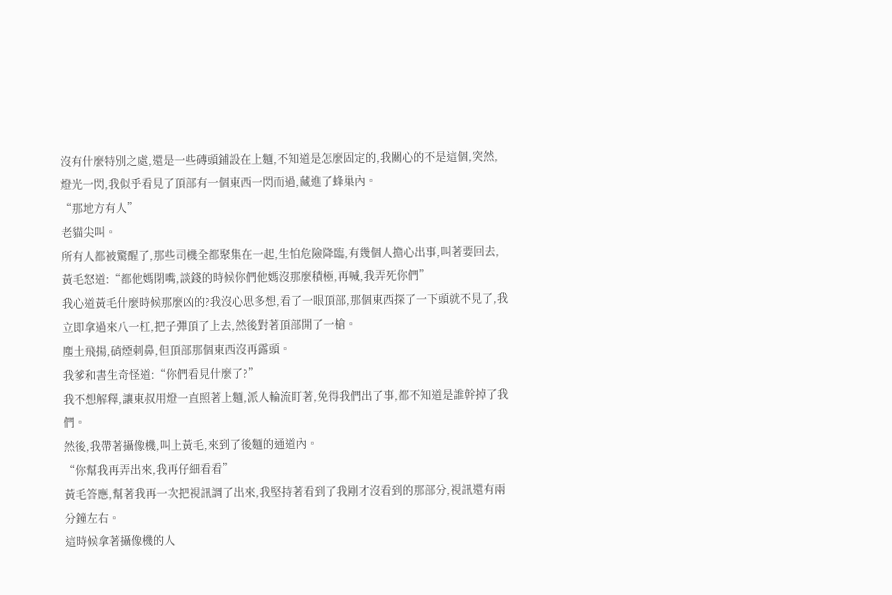沒有什麼特別之處,還是一些磚頭鋪設在上麵,不知道是怎麼固定的,我關心的不是這個,突然,燈光一閃,我似乎看見了頂部有一個東西一閃而過,藏進了蜂巢內。
“那地方有人”
老貓尖叫。
所有人都被驚醒了,那些司機全都聚集在一起,生怕危險降臨,有幾個人擔心出事,叫著要回去,黃毛怒道:“都他媽閉嘴,談錢的時候你們他媽沒那麼積極,再喊,我弄死你們”
我心道黃毛什麼時候那麼凶的?我沒心思多想,看了一眼頂部,那個東西探了一下頭就不見了,我立即拿過來八一杠,把子彈頂了上去,然後對著頂部開了一槍。
塵土飛揚,硝煙刺鼻,但頂部那個東西沒再露頭。
我爹和書生奇怪道:“你們看見什麼了?”
我不想解釋,讓東叔用燈一直照著上麵,派人輪流盯著,免得我們出了事,都不知道是誰幹掉了我們。
然後,我帶著攝像機,叫上黃毛,來到了後麵的通道內。
“你幫我再弄出來,我再仔細看看”
黃毛答應,幫著我再一次把視訊調了出來,我堅持著看到了我剛才沒看到的那部分,視訊還有兩分鐘左右。
這時候拿著攝像機的人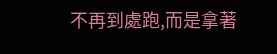不再到處跑,而是拿著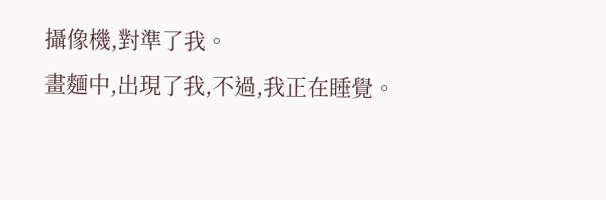攝像機,對準了我。
畫麵中,出現了我,不過,我正在睡覺。